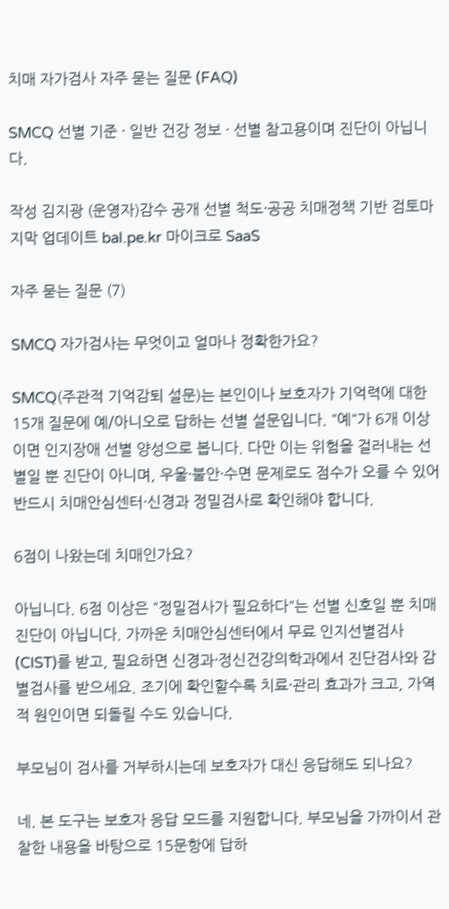치매 자가검사 자주 묻는 질문 (FAQ)

SMCQ 선별 기준 · 일반 건강 정보 · 선별 참고용이며 진단이 아닙니다.

작성 김지광 (운영자)감수 공개 선별 척도·공공 치매정책 기반 검토마지막 업데이트 bal.pe.kr 마이크로 SaaS

자주 묻는 질문 (7)

SMCQ 자가검사는 무엇이고 얼마나 정확한가요?

SMCQ(주관적 기억감퇴 설문)는 본인이나 보호자가 기억력에 대한 15개 질문에 예/아니오로 답하는 선별 설문입니다. "예"가 6개 이상이면 인지장애 선별 양성으로 봅니다. 다만 이는 위험을 걸러내는 선별일 뿐 진단이 아니며, 우울·불안·수면 문제로도 점수가 오를 수 있어 반드시 치매안심센터·신경과 정밀검사로 확인해야 합니다.

6점이 나왔는데 치매인가요?

아닙니다. 6점 이상은 "정밀검사가 필요하다"는 선별 신호일 뿐 치매 진단이 아닙니다. 가까운 치매안심센터에서 무료 인지선별검사(CIST)를 받고, 필요하면 신경과·정신건강의학과에서 진단검사와 감별검사를 받으세요. 조기에 확인할수록 치료·관리 효과가 크고, 가역적 원인이면 되돌릴 수도 있습니다.

부모님이 검사를 거부하시는데 보호자가 대신 응답해도 되나요?

네. 본 도구는 보호자 응답 모드를 지원합니다. 부모님을 가까이서 관찰한 내용을 바탕으로 15문항에 답하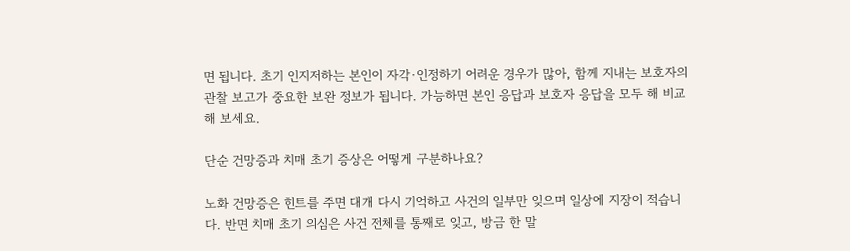면 됩니다. 초기 인지저하는 본인이 자각·인정하기 어려운 경우가 많아, 함께 지내는 보호자의 관찰 보고가 중요한 보완 정보가 됩니다. 가능하면 본인 응답과 보호자 응답을 모두 해 비교해 보세요.

단순 건망증과 치매 초기 증상은 어떻게 구분하나요?

노화 건망증은 힌트를 주면 대개 다시 기억하고 사건의 일부만 잊으며 일상에 지장이 적습니다. 반면 치매 초기 의심은 사건 전체를 통째로 잊고, 방금 한 말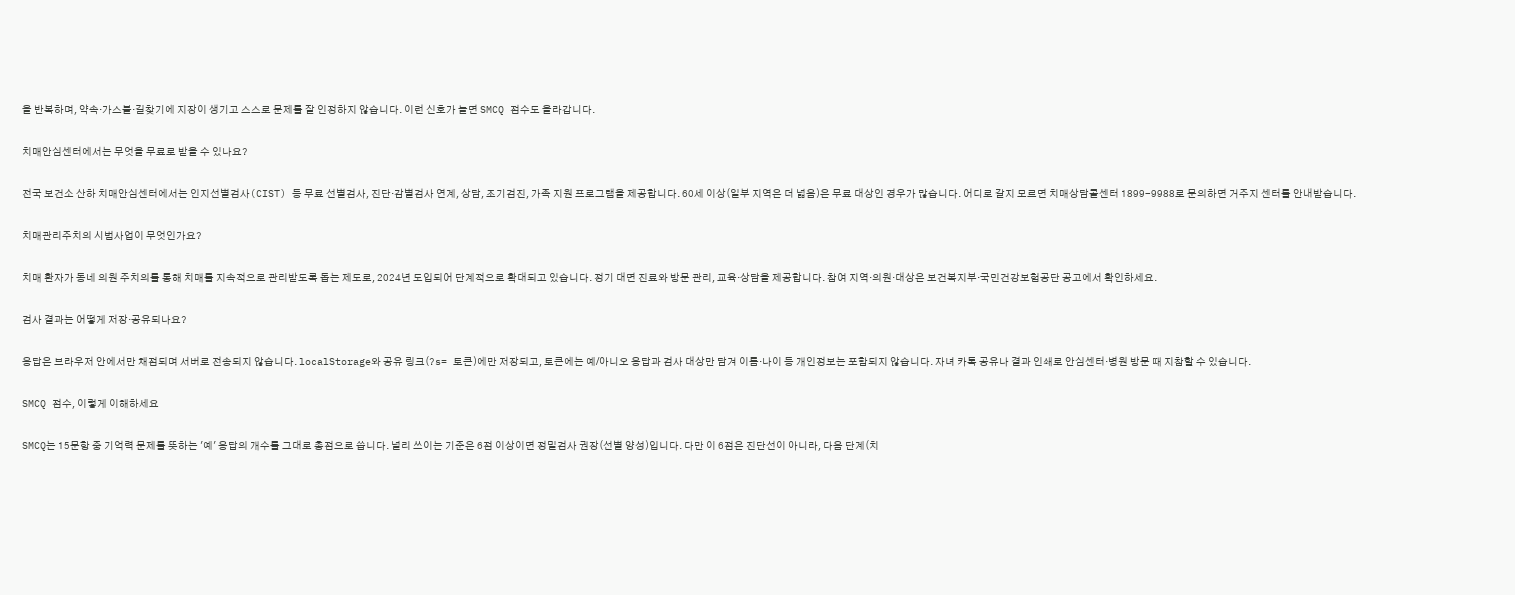을 반복하며, 약속·가스불·길찾기에 지장이 생기고 스스로 문제를 잘 인정하지 않습니다. 이런 신호가 늘면 SMCQ 점수도 올라갑니다.

치매안심센터에서는 무엇을 무료로 받을 수 있나요?

전국 보건소 산하 치매안심센터에서는 인지선별검사(CIST) 등 무료 선별검사, 진단·감별검사 연계, 상담, 조기검진, 가족 지원 프로그램을 제공합니다. 60세 이상(일부 지역은 더 넓음)은 무료 대상인 경우가 많습니다. 어디로 갈지 모르면 치매상담콜센터 1899-9988로 문의하면 거주지 센터를 안내받습니다.

치매관리주치의 시범사업이 무엇인가요?

치매 환자가 동네 의원 주치의를 통해 치매를 지속적으로 관리받도록 돕는 제도로, 2024년 도입되어 단계적으로 확대되고 있습니다. 정기 대면 진료와 방문 관리, 교육·상담을 제공합니다. 참여 지역·의원·대상은 보건복지부·국민건강보험공단 공고에서 확인하세요.

검사 결과는 어떻게 저장·공유되나요?

응답은 브라우저 안에서만 채점되며 서버로 전송되지 않습니다. localStorage와 공유 링크(?s= 토큰)에만 저장되고, 토큰에는 예/아니오 응답과 검사 대상만 담겨 이름·나이 등 개인정보는 포함되지 않습니다. 자녀 카톡 공유나 결과 인쇄로 안심센터·병원 방문 때 지참할 수 있습니다.

SMCQ 점수, 이렇게 이해하세요

SMCQ는 15문항 중 기억력 문제를 뜻하는 '예' 응답의 개수를 그대로 총점으로 씁니다. 널리 쓰이는 기준은 6점 이상이면 정밀검사 권장(선별 양성)입니다. 다만 이 6점은 진단선이 아니라, 다음 단계(치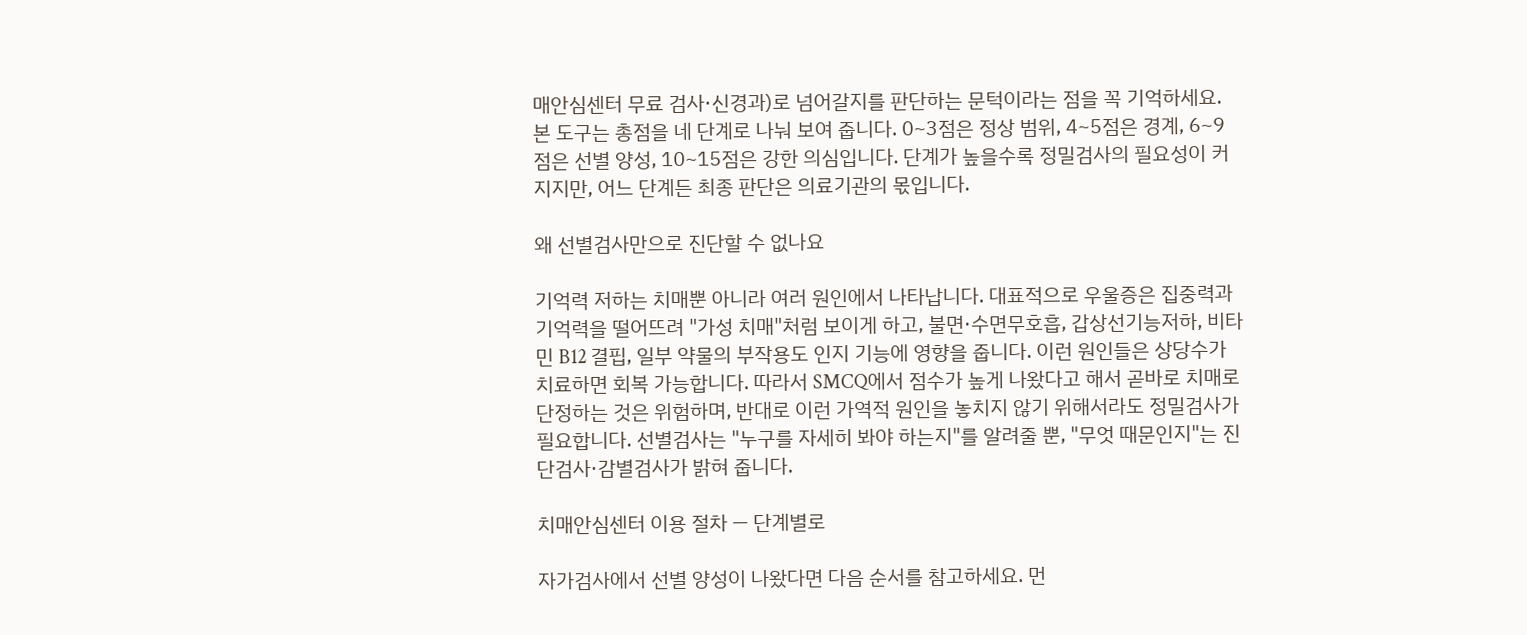매안심센터 무료 검사·신경과)로 넘어갈지를 판단하는 문턱이라는 점을 꼭 기억하세요. 본 도구는 총점을 네 단계로 나눠 보여 줍니다. 0~3점은 정상 범위, 4~5점은 경계, 6~9점은 선별 양성, 10~15점은 강한 의심입니다. 단계가 높을수록 정밀검사의 필요성이 커지지만, 어느 단계든 최종 판단은 의료기관의 몫입니다.

왜 선별검사만으로 진단할 수 없나요

기억력 저하는 치매뿐 아니라 여러 원인에서 나타납니다. 대표적으로 우울증은 집중력과 기억력을 떨어뜨려 "가성 치매"처럼 보이게 하고, 불면·수면무호흡, 갑상선기능저하, 비타민 B12 결핍, 일부 약물의 부작용도 인지 기능에 영향을 줍니다. 이런 원인들은 상당수가 치료하면 회복 가능합니다. 따라서 SMCQ에서 점수가 높게 나왔다고 해서 곧바로 치매로 단정하는 것은 위험하며, 반대로 이런 가역적 원인을 놓치지 않기 위해서라도 정밀검사가 필요합니다. 선별검사는 "누구를 자세히 봐야 하는지"를 알려줄 뿐, "무엇 때문인지"는 진단검사·감별검사가 밝혀 줍니다.

치매안심센터 이용 절차 — 단계별로

자가검사에서 선별 양성이 나왔다면 다음 순서를 참고하세요. 먼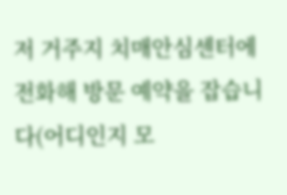저 거주지 치매안심센터에 전화해 방문 예약을 잡습니다(어디인지 모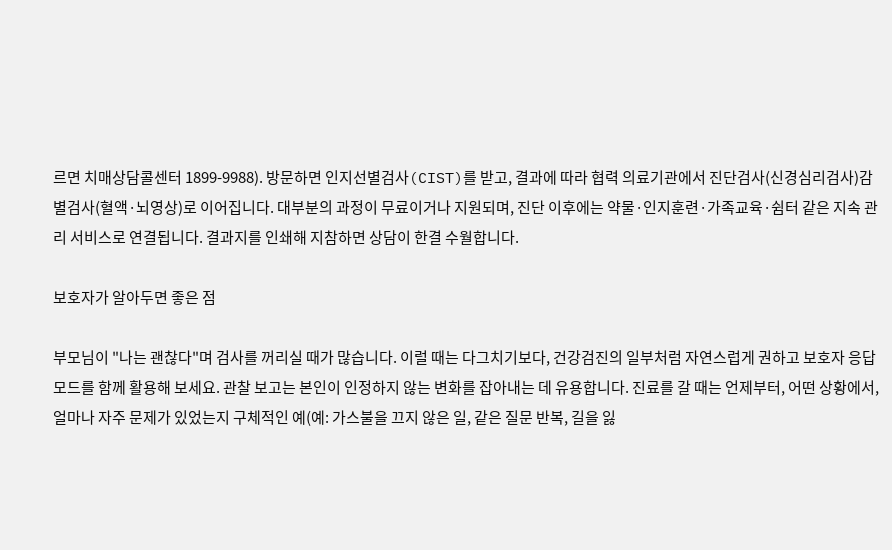르면 치매상담콜센터 1899-9988). 방문하면 인지선별검사(CIST)를 받고, 결과에 따라 협력 의료기관에서 진단검사(신경심리검사)감별검사(혈액·뇌영상)로 이어집니다. 대부분의 과정이 무료이거나 지원되며, 진단 이후에는 약물·인지훈련·가족교육·쉼터 같은 지속 관리 서비스로 연결됩니다. 결과지를 인쇄해 지참하면 상담이 한결 수월합니다.

보호자가 알아두면 좋은 점

부모님이 "나는 괜찮다"며 검사를 꺼리실 때가 많습니다. 이럴 때는 다그치기보다, 건강검진의 일부처럼 자연스럽게 권하고 보호자 응답 모드를 함께 활용해 보세요. 관찰 보고는 본인이 인정하지 않는 변화를 잡아내는 데 유용합니다. 진료를 갈 때는 언제부터, 어떤 상황에서, 얼마나 자주 문제가 있었는지 구체적인 예(예: 가스불을 끄지 않은 일, 같은 질문 반복, 길을 잃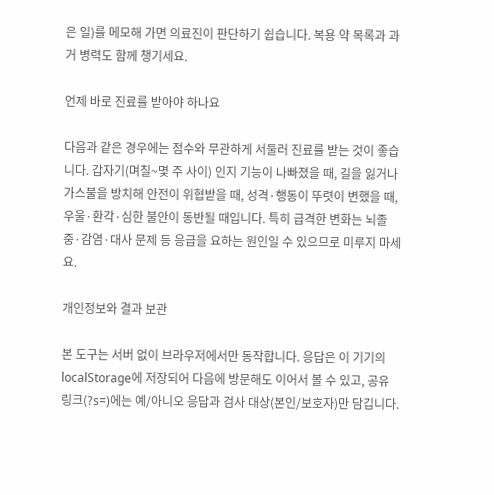은 일)를 메모해 가면 의료진이 판단하기 쉽습니다. 복용 약 목록과 과거 병력도 함께 챙기세요.

언제 바로 진료를 받아야 하나요

다음과 같은 경우에는 점수와 무관하게 서둘러 진료를 받는 것이 좋습니다. 갑자기(며칠~몇 주 사이) 인지 기능이 나빠졌을 때, 길을 잃거나 가스불을 방치해 안전이 위협받을 때, 성격·행동이 뚜렷이 변했을 때, 우울·환각·심한 불안이 동반될 때입니다. 특히 급격한 변화는 뇌졸중·감염·대사 문제 등 응급을 요하는 원인일 수 있으므로 미루지 마세요.

개인정보와 결과 보관

본 도구는 서버 없이 브라우저에서만 동작합니다. 응답은 이 기기의 localStorage에 저장되어 다음에 방문해도 이어서 볼 수 있고, 공유 링크(?s=)에는 예/아니오 응답과 검사 대상(본인/보호자)만 담깁니다.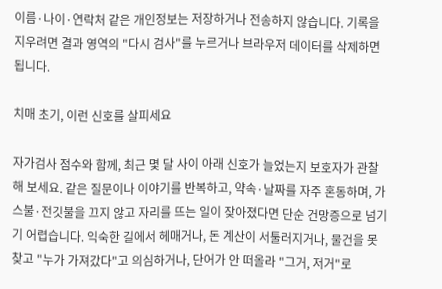이름·나이·연락처 같은 개인정보는 저장하거나 전송하지 않습니다. 기록을 지우려면 결과 영역의 "다시 검사"를 누르거나 브라우저 데이터를 삭제하면 됩니다.

치매 초기, 이런 신호를 살피세요

자가검사 점수와 함께, 최근 몇 달 사이 아래 신호가 늘었는지 보호자가 관찰해 보세요. 같은 질문이나 이야기를 반복하고, 약속·날짜를 자주 혼동하며, 가스불·전깃불을 끄지 않고 자리를 뜨는 일이 잦아졌다면 단순 건망증으로 넘기기 어렵습니다. 익숙한 길에서 헤매거나, 돈 계산이 서툴러지거나, 물건을 못 찾고 "누가 가져갔다"고 의심하거나, 단어가 안 떠올라 "그거, 저거"로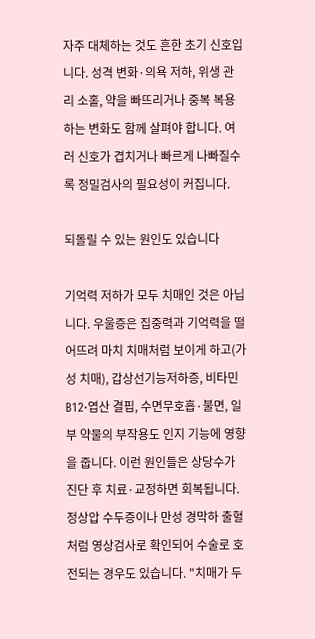자주 대체하는 것도 흔한 초기 신호입니다. 성격 변화·의욕 저하, 위생 관리 소홀, 약을 빠뜨리거나 중복 복용하는 변화도 함께 살펴야 합니다. 여러 신호가 겹치거나 빠르게 나빠질수록 정밀검사의 필요성이 커집니다.

되돌릴 수 있는 원인도 있습니다

기억력 저하가 모두 치매인 것은 아닙니다. 우울증은 집중력과 기억력을 떨어뜨려 마치 치매처럼 보이게 하고(가성 치매), 갑상선기능저하증, 비타민 B12·엽산 결핍, 수면무호흡·불면, 일부 약물의 부작용도 인지 기능에 영향을 줍니다. 이런 원인들은 상당수가 진단 후 치료·교정하면 회복됩니다. 정상압 수두증이나 만성 경막하 출혈처럼 영상검사로 확인되어 수술로 호전되는 경우도 있습니다. "치매가 두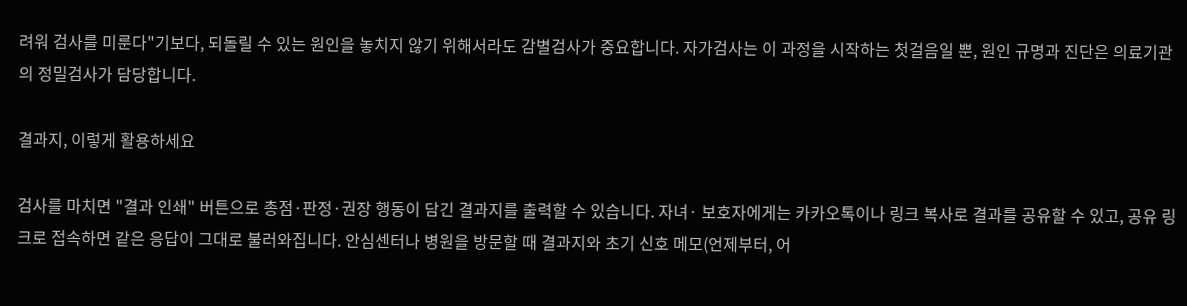려워 검사를 미룬다"기보다, 되돌릴 수 있는 원인을 놓치지 않기 위해서라도 감별검사가 중요합니다. 자가검사는 이 과정을 시작하는 첫걸음일 뿐, 원인 규명과 진단은 의료기관의 정밀검사가 담당합니다.

결과지, 이렇게 활용하세요

검사를 마치면 "결과 인쇄" 버튼으로 총점·판정·권장 행동이 담긴 결과지를 출력할 수 있습니다. 자녀· 보호자에게는 카카오톡이나 링크 복사로 결과를 공유할 수 있고, 공유 링크로 접속하면 같은 응답이 그대로 불러와집니다. 안심센터나 병원을 방문할 때 결과지와 초기 신호 메모(언제부터, 어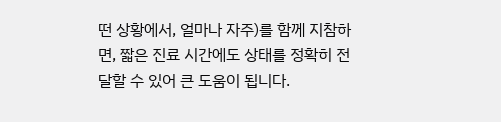떤 상황에서, 얼마나 자주)를 함께 지참하면, 짧은 진료 시간에도 상태를 정확히 전달할 수 있어 큰 도움이 됩니다.